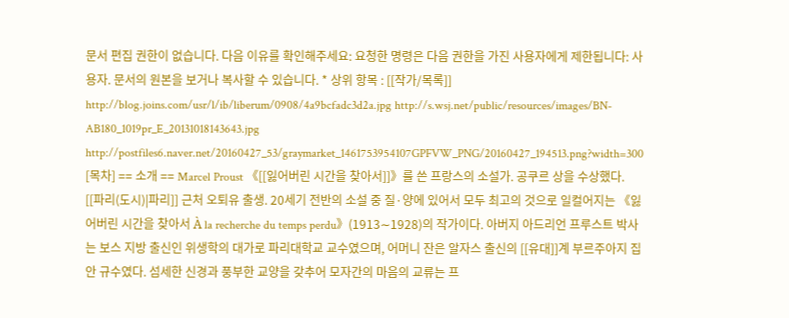문서 편집 권한이 없습니다. 다음 이유를 확인해주세요: 요청한 명령은 다음 권한을 가진 사용자에게 제한됩니다: 사용자. 문서의 원본을 보거나 복사할 수 있습니다. * 상위 항목 : [[작가/목록]] http://blog.joins.com/usr/l/ib/liberum/0908/4a9bcfadc3d2a.jpg http://s.wsj.net/public/resources/images/BN-AB180_1019pr_E_20131018143643.jpg http://postfiles6.naver.net/20160427_53/graymarket_1461753954107GPFVW_PNG/20160427_194513.png?width=300 [목차] == 소개 == Marcel Proust 《[[잃어버린 시간을 찾아서]]》를 쓴 프랑스의 소설가. 공쿠르 상을 수상했다. [[파리(도시)|파리]] 근처 오퇴유 출생. 20세기 전반의 소설 중 질·양에 있어서 모두 최고의 것으로 일컬어지는 《잃어버린 시간을 찾아서 À la recherche du temps perdu》(1913∼1928)의 작가이다. 아버지 아드리언 프루스트 박사는 보스 지방 출신인 위생학의 대가로 파리대학교 교수였으며, 어머니 잔은 알자스 출신의 [[유대]]계 부르주아지 집안 규수였다. 섬세한 신경과 풍부한 교양을 갖추어 모자간의 마음의 교류는 프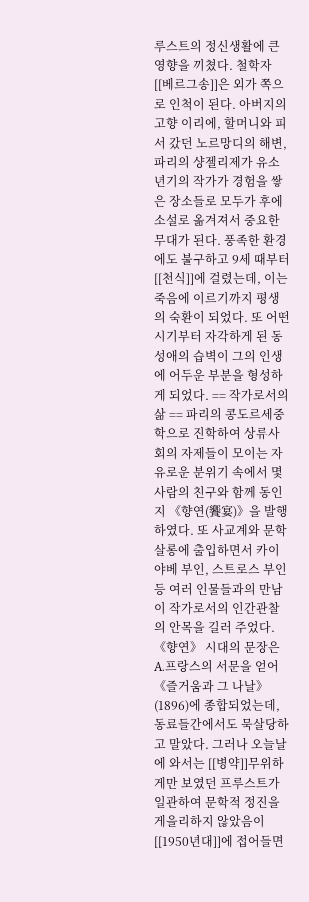루스트의 정신생활에 큰 영향을 끼쳤다. 철학자 [[베르그송]]은 외가 쪽으로 인척이 된다. 아버지의 고향 이리에, 할머니와 피서 갔던 노르망디의 해변, 파리의 샹젤리제가 유소년기의 작가가 경험을 쌓은 장소들로 모두가 후에 소설로 옮겨져서 중요한 무대가 된다. 풍족한 환경에도 불구하고 9세 때부터 [[천식]]에 걸렸는데, 이는 죽음에 이르기까지 평생의 숙환이 되었다. 또 어떤 시기부터 자각하게 된 동성애의 습벽이 그의 인생에 어두운 부분을 형성하게 되었다. == 작가로서의 삶 == 파리의 콩도르세중학으로 진학하여 상류사회의 자제들이 모이는 자유로운 분위기 속에서 몇 사람의 친구와 함께 동인지 《향연(饗宴)》을 발행하였다. 또 사교계와 문학 살롱에 출입하면서 카이야베 부인, 스트로스 부인 등 여러 인물들과의 만남이 작가로서의 인간관찰의 안목을 길러 주었다. 《향연》 시대의 문장은 A.프랑스의 서문을 얻어 《즐거움과 그 나날》(1896)에 종합되었는데, 동료들간에서도 묵살당하고 말았다. 그러나 오늘날에 와서는 [[병약]]무위하게만 보였던 프루스트가 일관하여 문학적 정진을 게을리하지 않았음이 [[1950년대]]에 접어들면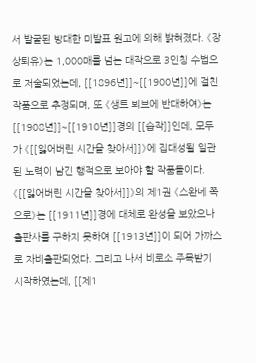서 발굴된 방대한 미발표 원고에 의해 밝혀졌다. 《장 상퇴유》는 1,000매를 넘는 대작으로 3인칭 수법으로 저술되었는데, [[1896년]]∼[[1900년]]에 걸친 작품으로 추정되며, 또 《생트 뵈브에 반대하여》는 [[1908년]]∼[[1910년]]경의 [[습작]]인데, 모두가 《[[잃어버린 시간을 찾아서]]》에 집대성될 일관된 노력이 남긴 행적으로 보아야 할 작품들이다. 《[[잃어버린 시간을 찾아서]]》의 제1권 《스완네 쪽으로》는 [[1911년]]경에 대체로 완성을 보았으나 출판사를 구하지 못하여 [[1913년]]이 되어 가까스로 자비출판되었다. 그리고 나서 비로소 주목받기 시작하였는데, [[제1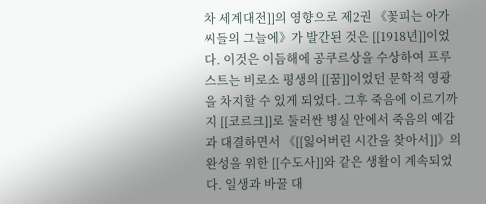차 세계대전]]의 영향으로 제2권 《꽃피는 아가씨들의 그늘에》가 발간된 것은 [[1918년]]이었다. 이것은 이듬해에 공쿠르상을 수상하여 프루스트는 비로소 평생의 [[꿈]]이었던 문학적 영광을 차지할 수 있게 되었다. 그후 죽음에 이르기까지 [[코르크]]로 둘러싼 병실 안에서 죽음의 예감과 대결하면서 《[[잃어버린 시간을 찾아서]]》의 완성을 위한 [[수도사]]와 같은 생활이 계속되었다. 일생과 바꿀 대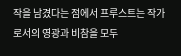작을 남겼다는 점에서 프루스트는 작가로서의 영광과 비참을 모두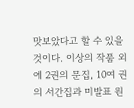맛보았다고 할 수 있을 것이다. 이상의 작품 외에 2권의 문집, 10여 권의 서간집과 미발표 원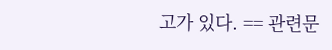고가 있다. == 관련문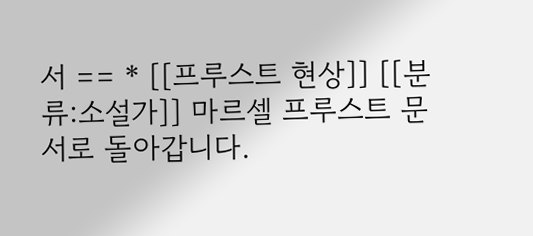서 == * [[프루스트 현상]] [[분류:소설가]] 마르셀 프루스트 문서로 돌아갑니다.